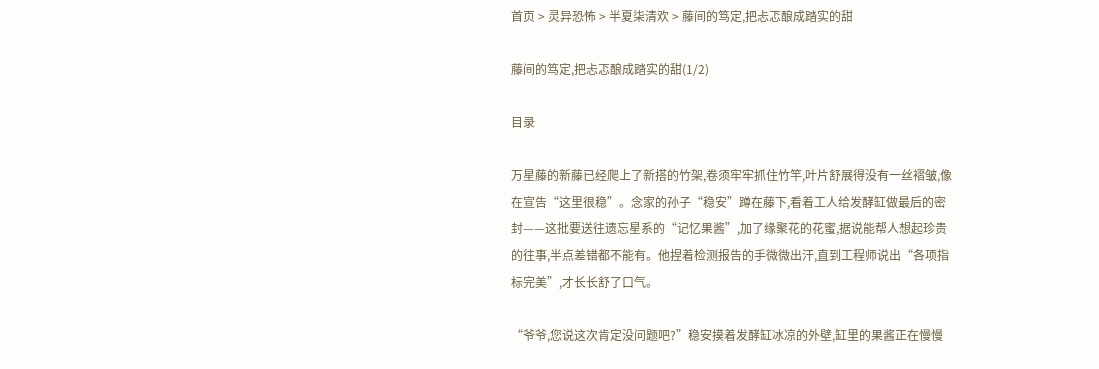首页 > 灵异恐怖 > 半夏柒清欢 > 藤间的笃定,把忐忑酿成踏实的甜

藤间的笃定,把忐忑酿成踏实的甜(1/2)

目录

万星藤的新藤已经爬上了新搭的竹架,卷须牢牢抓住竹竿,叶片舒展得没有一丝褶皱,像在宣告“这里很稳”。念家的孙子“稳安”蹲在藤下,看着工人给发酵缸做最后的密封——这批要送往遗忘星系的“记忆果酱”,加了缘聚花的花蜜,据说能帮人想起珍贵的往事,半点差错都不能有。他捏着检测报告的手微微出汗,直到工程师说出“各项指标完美”,才长长舒了口气。

“爷爷,您说这次肯定没问题吧?”稳安摸着发酵缸冰凉的外壁,缸里的果酱正在慢慢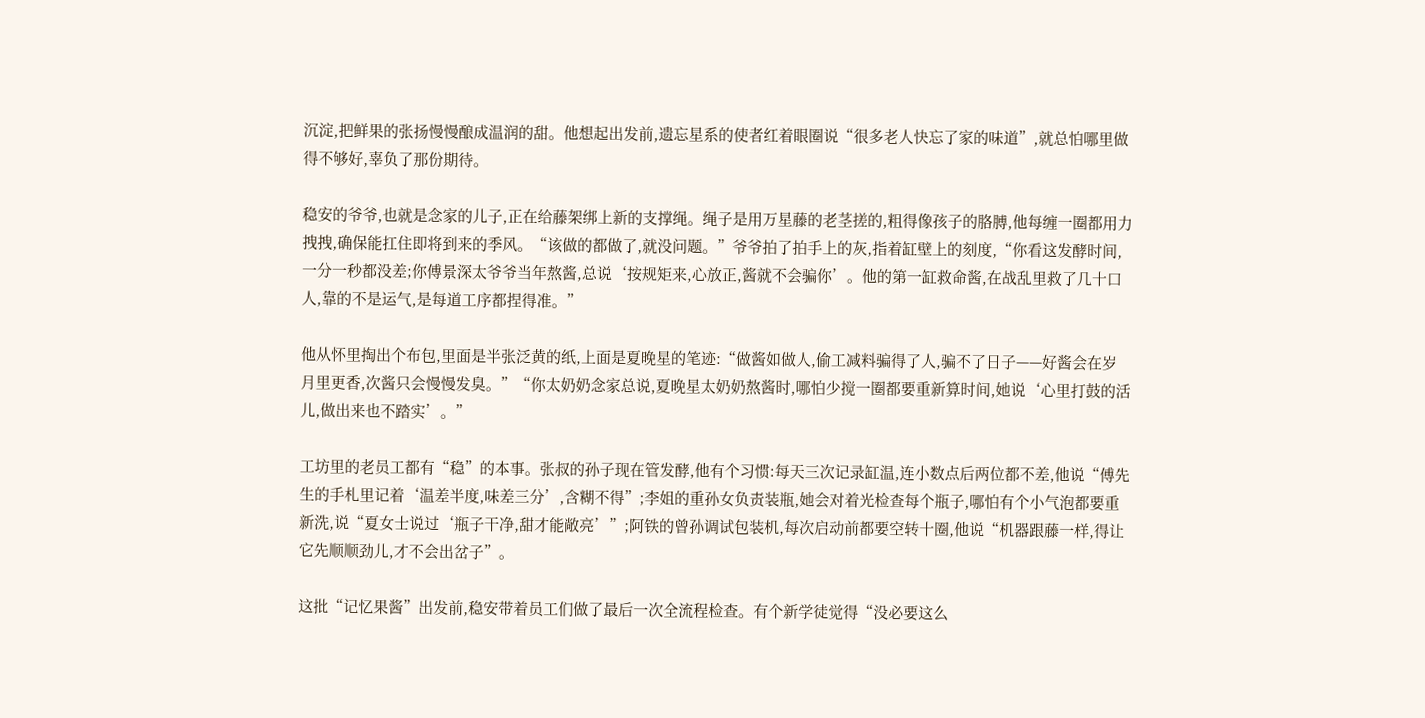沉淀,把鲜果的张扬慢慢酿成温润的甜。他想起出发前,遗忘星系的使者红着眼圈说“很多老人快忘了家的味道”,就总怕哪里做得不够好,辜负了那份期待。

稳安的爷爷,也就是念家的儿子,正在给藤架绑上新的支撑绳。绳子是用万星藤的老茎搓的,粗得像孩子的胳膊,他每缠一圈都用力拽拽,确保能扛住即将到来的季风。“该做的都做了,就没问题。”爷爷拍了拍手上的灰,指着缸壁上的刻度,“你看这发酵时间,一分一秒都没差;你傅景深太爷爷当年熬酱,总说‘按规矩来,心放正,酱就不会骗你’。他的第一缸救命酱,在战乱里救了几十口人,靠的不是运气,是每道工序都捏得准。”

他从怀里掏出个布包,里面是半张泛黄的纸,上面是夏晚星的笔迹:“做酱如做人,偷工减料骗得了人,骗不了日子——好酱会在岁月里更香,次酱只会慢慢发臭。”“你太奶奶念家总说,夏晚星太奶奶熬酱时,哪怕少搅一圈都要重新算时间,她说‘心里打鼓的活儿,做出来也不踏实’。”

工坊里的老员工都有“稳”的本事。张叔的孙子现在管发酵,他有个习惯:每天三次记录缸温,连小数点后两位都不差,他说“傅先生的手札里记着‘温差半度,味差三分’,含糊不得”;李姐的重孙女负责装瓶,她会对着光检查每个瓶子,哪怕有个小气泡都要重新洗,说“夏女士说过‘瓶子干净,甜才能敞亮’”;阿铁的曾孙调试包装机,每次启动前都要空转十圈,他说“机器跟藤一样,得让它先顺顺劲儿,才不会出岔子”。

这批“记忆果酱”出发前,稳安带着员工们做了最后一次全流程检查。有个新学徒觉得“没必要这么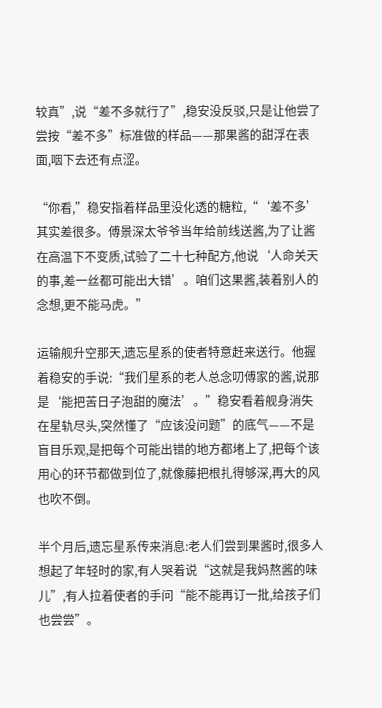较真”,说“差不多就行了”,稳安没反驳,只是让他尝了尝按“差不多”标准做的样品——那果酱的甜浮在表面,咽下去还有点涩。

“你看,”稳安指着样品里没化透的糖粒,“‘差不多’其实差很多。傅景深太爷爷当年给前线送酱,为了让酱在高温下不变质,试验了二十七种配方,他说‘人命关天的事,差一丝都可能出大错’。咱们这果酱,装着别人的念想,更不能马虎。”

运输舰升空那天,遗忘星系的使者特意赶来送行。他握着稳安的手说:“我们星系的老人总念叨傅家的酱,说那是‘能把苦日子泡甜的魔法’。”稳安看着舰身消失在星轨尽头,突然懂了“应该没问题”的底气——不是盲目乐观,是把每个可能出错的地方都堵上了,把每个该用心的环节都做到位了,就像藤把根扎得够深,再大的风也吹不倒。

半个月后,遗忘星系传来消息:老人们尝到果酱时,很多人想起了年轻时的家,有人哭着说“这就是我妈熬酱的味儿”,有人拉着使者的手问“能不能再订一批,给孩子们也尝尝”。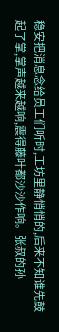稳安把消息念给员工们听时,工坊里静悄悄的,后来不知谁先鼓起了掌,掌声越来越响,震得藤叶都沙沙作响。张叔的孙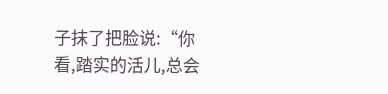子抹了把脸说:“你看,踏实的活儿,总会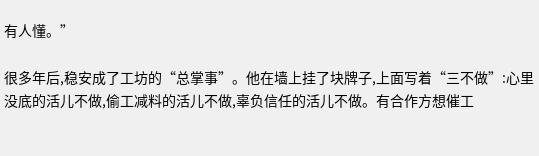有人懂。”

很多年后,稳安成了工坊的“总掌事”。他在墙上挂了块牌子,上面写着“三不做”:心里没底的活儿不做,偷工减料的活儿不做,辜负信任的活儿不做。有合作方想催工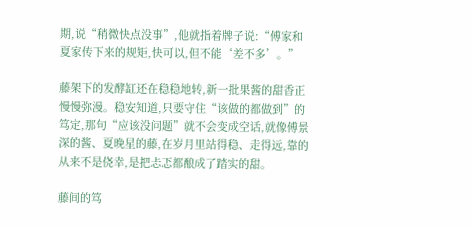期,说“稍微快点没事”,他就指着牌子说:“傅家和夏家传下来的规矩,快可以,但不能‘差不多’。”

藤架下的发酵缸还在稳稳地转,新一批果酱的甜香正慢慢弥漫。稳安知道,只要守住“该做的都做到”的笃定,那句“应该没问题”就不会变成空话,就像傅景深的酱、夏晚星的藤,在岁月里站得稳、走得远,靠的从来不是侥幸,是把忐忑都酿成了踏实的甜。

藤间的笃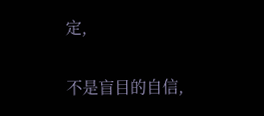定,

不是盲目的自信,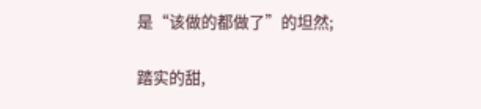是“该做的都做了”的坦然;

踏实的甜,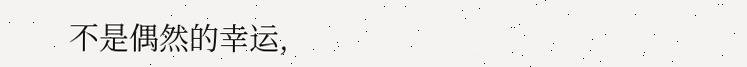不是偶然的幸运,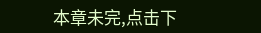本章未完,点击下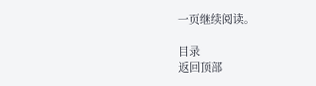一页继续阅读。

目录
返回顶部